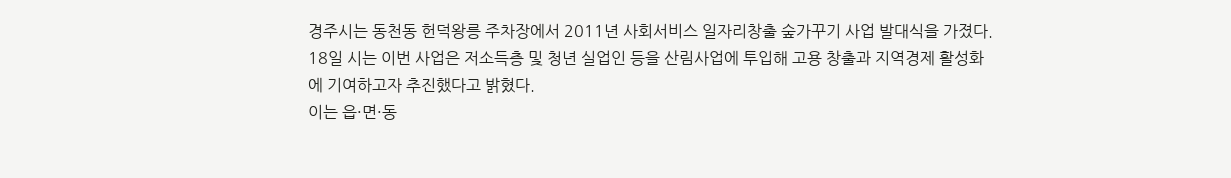경주시는 동천동 헌덕왕릉 주차장에서 2011년 사회서비스 일자리창출 숲가꾸기 사업 발대식을 가졌다.
18일 시는 이번 사업은 저소득층 및 청년 실업인 등을 산림사업에 투입해 고용 창출과 지역경제 활성화에 기여하고자 추진했다고 밝혔다.
이는 읍·면·동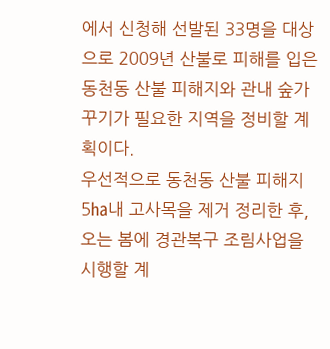에서 신청해 선발된 33명을 대상으로 2009년 산불로 피해를 입은 동천동 산불 피해지와 관내 숲가꾸기가 필요한 지역을 정비할 계획이다.
우선적으로 동천동 산불 피해지 5㏊내 고사목을 제거 정리한 후, 오는 봄에 경관복구 조림사업을 시행할 계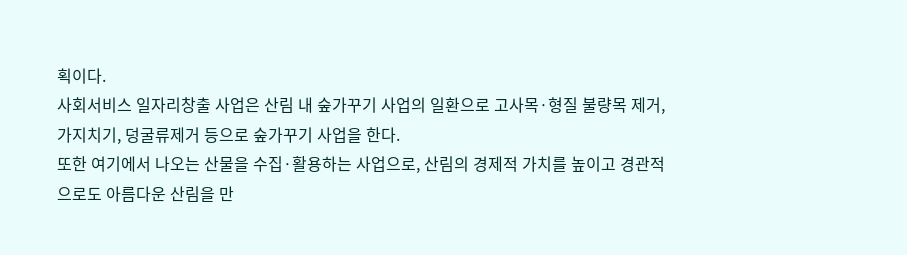획이다.
사회서비스 일자리창출 사업은 산림 내 숲가꾸기 사업의 일환으로 고사목·형질 불량목 제거, 가지치기, 덩굴류제거 등으로 숲가꾸기 사업을 한다.
또한 여기에서 나오는 산물을 수집·활용하는 사업으로, 산림의 경제적 가치를 높이고 경관적으로도 아름다운 산림을 만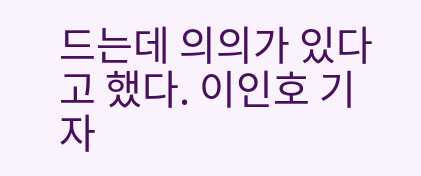드는데 의의가 있다고 했다. 이인호 기자